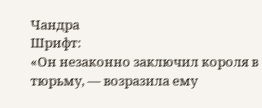Чандра
Шрифт:
«Он незаконно заключил короля в тюрьму, — возразила ему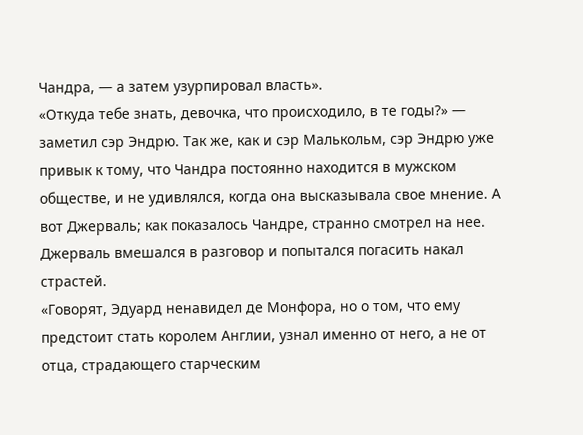Чандра, — а затем узурпировал власть».
«Откуда тебе знать, девочка, что происходило, в те годы?» — заметил сэр Эндрю. Так же, как и сэр Малькольм, сэр Эндрю уже привык к тому, что Чандра постоянно находится в мужском обществе, и не удивлялся, когда она высказывала свое мнение. А вот Джерваль; как показалось Чандре, странно смотрел на нее.
Джерваль вмешался в разговор и попытался погасить накал страстей.
«Говорят, Эдуард ненавидел де Монфора, но о том, что ему предстоит стать королем Англии, узнал именно от него, а не от отца, страдающего старческим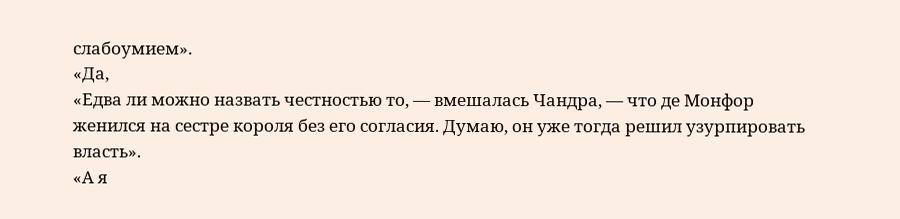слабоумием».
«Да,
«Едва ли можно назвать честностью то, — вмешалась Чандра, — что де Монфор женился на сестре короля без его согласия. Думаю, он уже тогда решил узурпировать власть».
«А я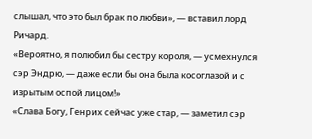слышал, что это был брак по любви», — вставил лорд Ричард.
«Вероятно, я полюбил бы сестру короля, — усмехнулся сэр Эндрю, — даже если бы она была косоглазой и с изрытым оспой лицом!»
«Слава Богу, Генрих сейчас уже стар, — заметил сэр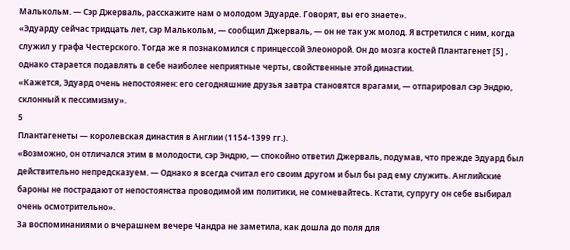Малькольм. — Сэр Джерваль, расскажите нам о молодом Эдуарде. Говорят, вы его знаете».
«Эдуарду сейчас тридцать лет, сэр Малькольм, — сообщил Джерваль, — он не так уж молод. Я встретился с ним, когда служил у графа Честерского. Тогда же я познакомился с принцессой Элеонорой. Он до мозга костей Плантагенет [5] , однако старается подавлять в себе наиболее неприятные черты, свойственные этой династии.
«Кажется, Эдуард очень непостоянен: его сегодняшние друзья завтра становятся врагами, — отпарировал сэр Эндрю, склонный к пессимизму».
5
Плантагенеты — королевская династия в Англии (1154-1399 гг.).
«Возможно, он отличался этим в молодости, сэр Эндрю, — спокойно ответил Джерваль, подумав, что прежде Эдуард был действительно непредсказуем. — Однако я всегда считал его своим другом и был бы рад ему служить. Английские бароны не пострадают от непостоянства проводимой им политики, не сомневайтесь. Кстати, супругу он себе выбирал очень осмотрительно».
За воспоминаниями о вчерашнем вечере Чандра не заметила, как дошла до поля для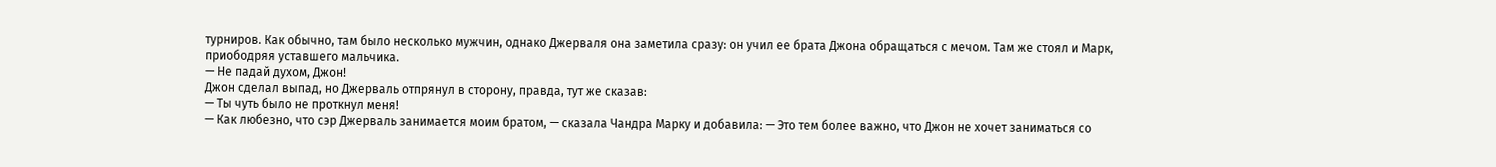турниров. Как обычно, там было несколько мужчин, однако Джерваля она заметила сразу: он учил ее брата Джона обращаться с мечом. Там же стоял и Марк, приободряя уставшего мальчика.
— Не падай духом, Джон!
Джон сделал выпад, но Джерваль отпрянул в сторону, правда, тут же сказав:
— Ты чуть было не проткнул меня!
— Как любезно, что сэр Джерваль занимается моим братом, — сказала Чандра Марку и добавила: — Это тем более важно, что Джон не хочет заниматься со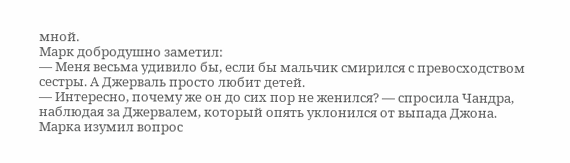мной.
Марк добродушно заметил:
— Меня весьма удивило бы, если бы мальчик смирился с превосходством сестры. А Джерваль просто любит детей.
— Интересно, почему же он до сих пор не женился? — спросила Чандра, наблюдая за Джервалем, который опять уклонился от выпада Джона.
Марка изумил вопрос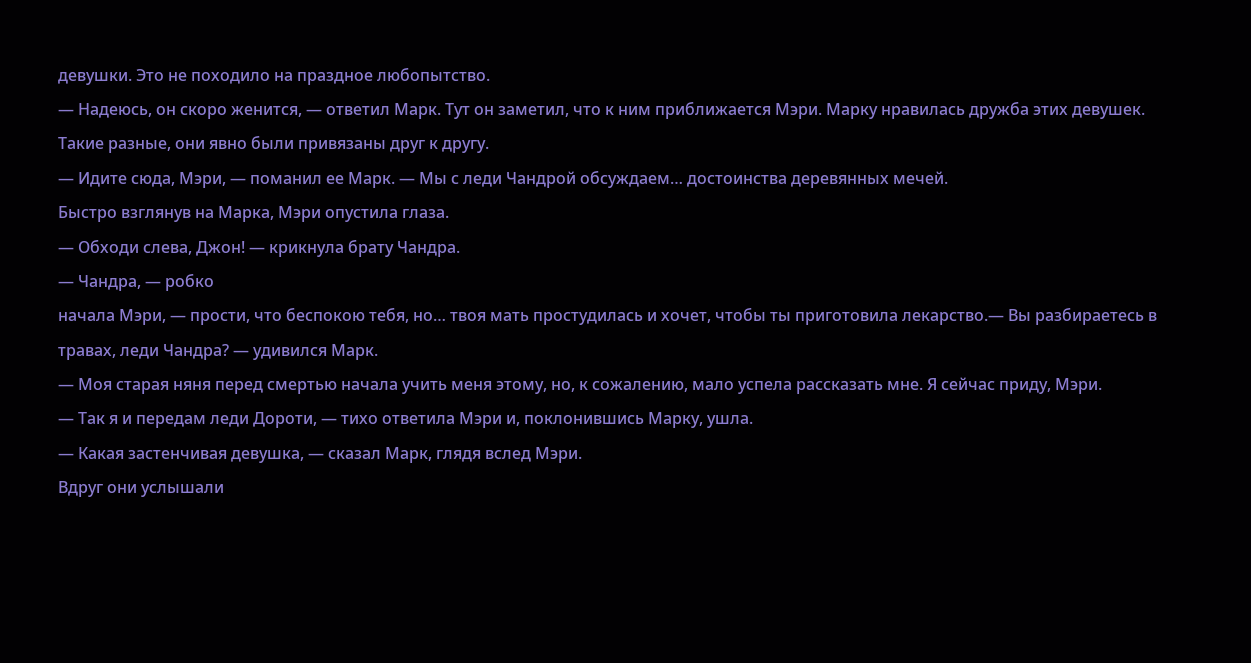девушки. Это не походило на праздное любопытство.
— Надеюсь, он скоро женится, — ответил Марк. Тут он заметил, что к ним приближается Мэри. Марку нравилась дружба этих девушек. Такие разные, они явно были привязаны друг к другу.
— Идите сюда, Мэри, — поманил ее Марк. — Мы с леди Чандрой обсуждаем… достоинства деревянных мечей.
Быстро взглянув на Марка, Мэри опустила глаза.
— Обходи слева, Джон! — крикнула брату Чандра.
— Чандра, — робко
начала Мэри, — прости, что беспокою тебя, но… твоя мать простудилась и хочет, чтобы ты приготовила лекарство.— Вы разбираетесь в травах, леди Чандра? — удивился Марк.
— Моя старая няня перед смертью начала учить меня этому, но, к сожалению, мало успела рассказать мне. Я сейчас приду, Мэри.
— Так я и передам леди Дороти, — тихо ответила Мэри и, поклонившись Марку, ушла.
— Какая застенчивая девушка, — сказал Марк, глядя вслед Мэри.
Вдруг они услышали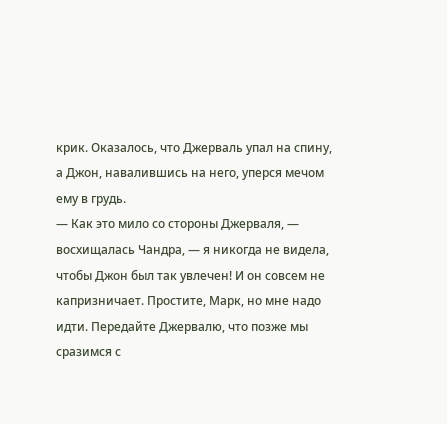крик. Оказалось, что Джерваль упал на спину, а Джон, навалившись на него, уперся мечом ему в грудь.
— Как это мило со стороны Джерваля, — восхищалась Чандра, — я никогда не видела, чтобы Джон был так увлечен! И он совсем не капризничает. Простите, Марк, но мне надо идти. Передайте Джервалю, что позже мы сразимся с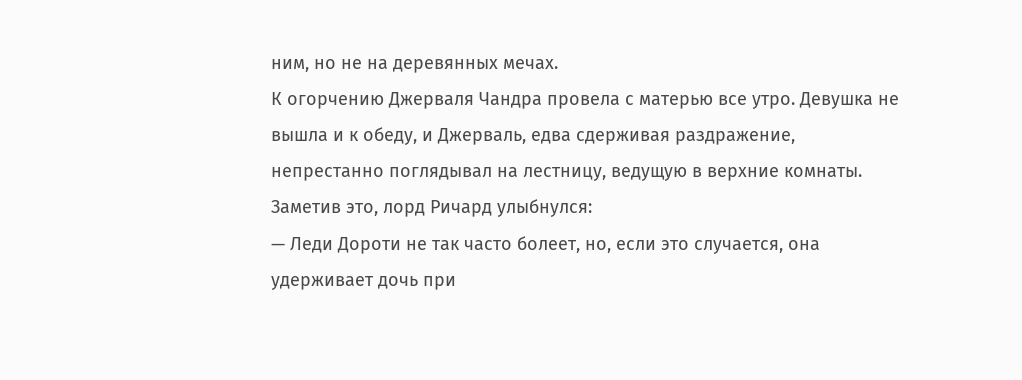ним, но не на деревянных мечах.
К огорчению Джерваля Чандра провела с матерью все утро. Девушка не вышла и к обеду, и Джерваль, едва сдерживая раздражение, непрестанно поглядывал на лестницу, ведущую в верхние комнаты.
Заметив это, лорд Ричард улыбнулся:
— Леди Дороти не так часто болеет, но, если это случается, она удерживает дочь при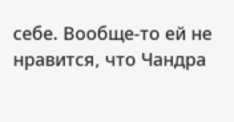себе. Вообще-то ей не нравится, что Чандра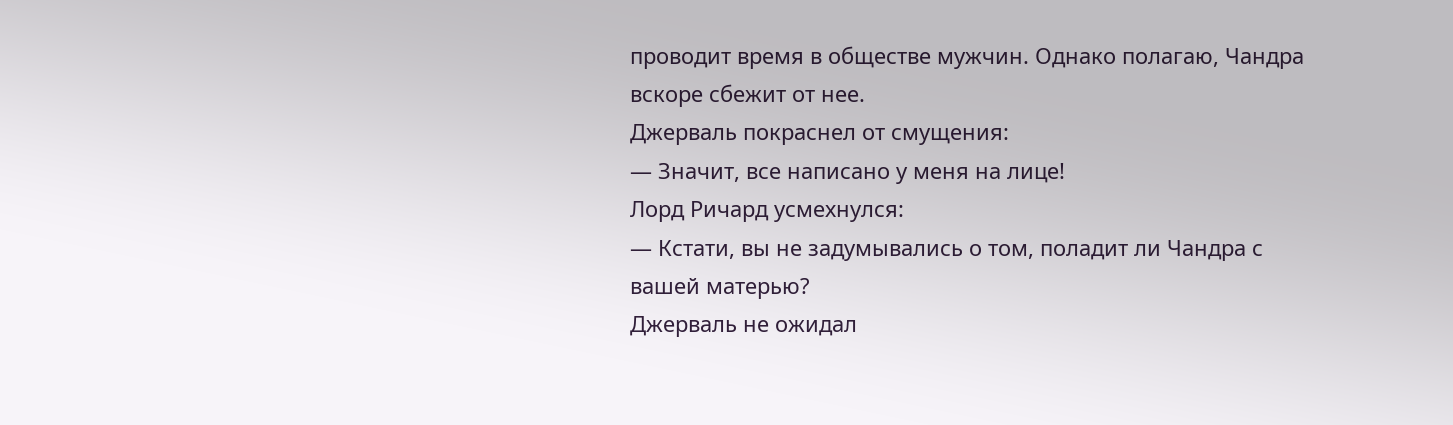проводит время в обществе мужчин. Однако полагаю, Чандра вскоре сбежит от нее.
Джерваль покраснел от смущения:
— Значит, все написано у меня на лице!
Лорд Ричард усмехнулся:
— Кстати, вы не задумывались о том, поладит ли Чандра с вашей матерью?
Джерваль не ожидал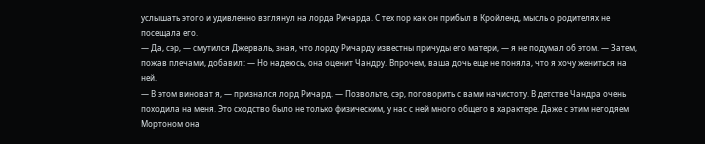услышать этого и удивленно взглянул на лорда Ричарда. С тех пор как он прибыл в Кройленд, мысль о родителях не посещала его.
— Да, сэр, — смутился Джерваль, зная, что лорду Ричарду известны причуды его матери, — я не подумал об этом. — Затем, пожав плечами, добавил: — Но надеюсь, она оценит Чандру. Впрочем, ваша дочь еще не поняла, что я хочу жениться на ней.
— В этом виноват я, — признался лорд Ричард. — Позвольте, сэр, поговорить с вами начистоту. В детстве Чандра очень походила на меня. Это сходство было не только физическим, у нас с ней много общего в характере. Даже с этим негодяем Мортоном она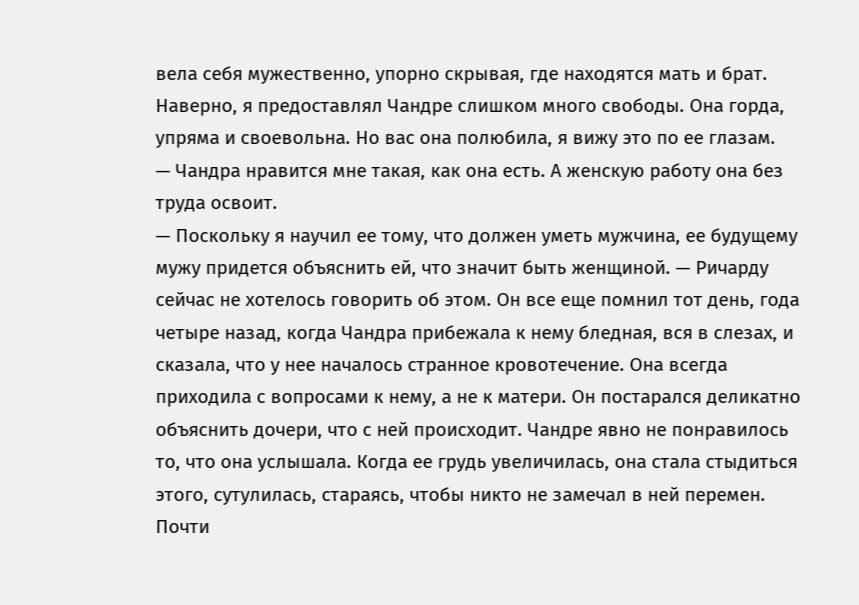вела себя мужественно, упорно скрывая, где находятся мать и брат. Наверно, я предоставлял Чандре слишком много свободы. Она горда, упряма и своевольна. Но вас она полюбила, я вижу это по ее глазам.
— Чандра нравится мне такая, как она есть. А женскую работу она без труда освоит.
— Поскольку я научил ее тому, что должен уметь мужчина, ее будущему мужу придется объяснить ей, что значит быть женщиной. — Ричарду сейчас не хотелось говорить об этом. Он все еще помнил тот день, года четыре назад, когда Чандра прибежала к нему бледная, вся в слезах, и сказала, что у нее началось странное кровотечение. Она всегда приходила с вопросами к нему, а не к матери. Он постарался деликатно объяснить дочери, что с ней происходит. Чандре явно не понравилось то, что она услышала. Когда ее грудь увеличилась, она стала стыдиться этого, сутулилась, стараясь, чтобы никто не замечал в ней перемен. Почти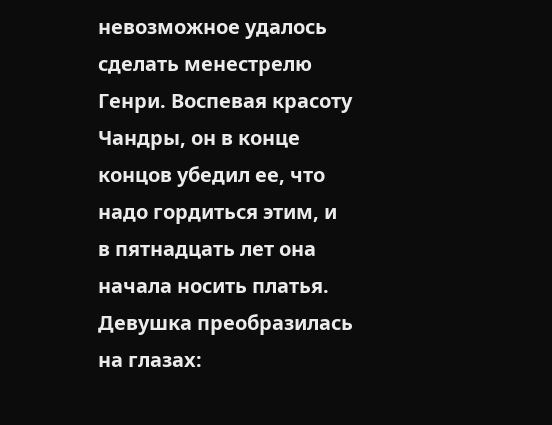невозможное удалось сделать менестрелю Генри. Воспевая красоту Чандры, он в конце концов убедил ее, что надо гордиться этим, и в пятнадцать лет она начала носить платья. Девушка преобразилась на глазах: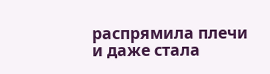распрямила плечи и даже стала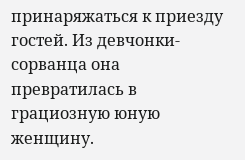принаряжаться к приезду гостей. Из девчонки-сорванца она превратилась в грациозную юную женщину.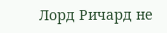Лорд Ричард не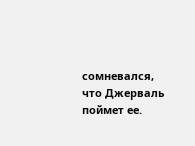сомневался, что Джерваль поймет ее.